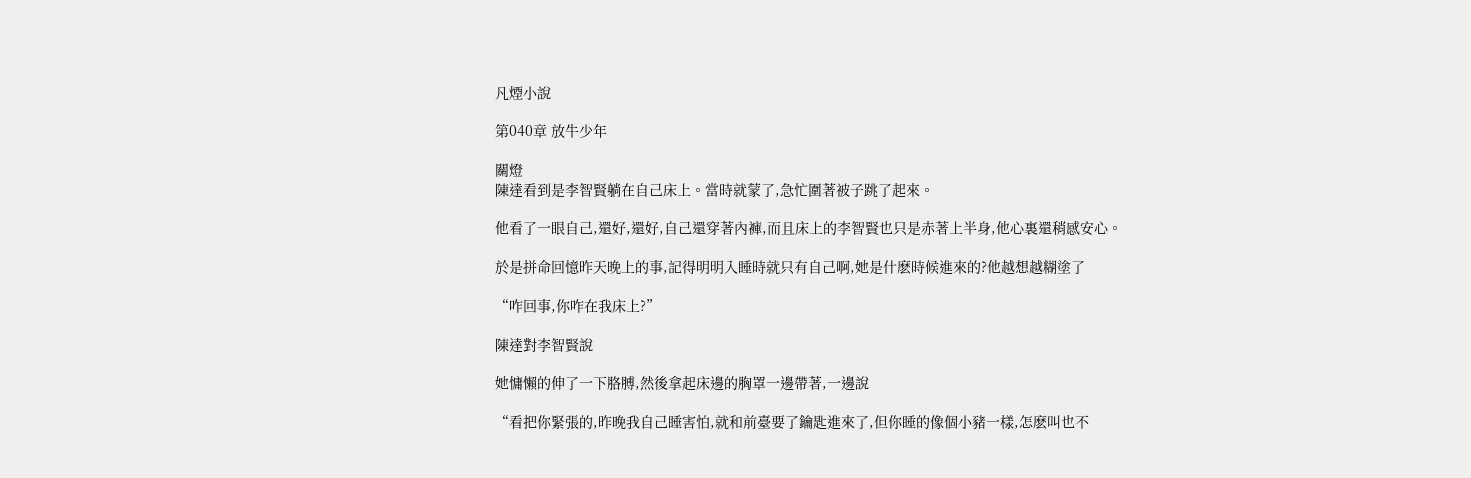凡煙小說

第040章 放牛少年

關燈
陳達看到是李智賢躺在自己床上。當時就蒙了,急忙圍著被子跳了起來。

他看了一眼自己,還好,還好,自己還穿著內褲,而且床上的李智賢也只是赤著上半身,他心裏還稍感安心。

於是拼命回憶昨天晚上的事,記得明明入睡時就只有自己啊,她是什麽時候進來的?他越想越糊塗了

“咋回事,你咋在我床上?”

陳達對李智賢說

她慵懶的伸了一下胳膊,然後拿起床邊的胸罩一邊帶著,一邊說

“看把你緊張的,昨晚我自己睡害怕,就和前臺要了鑰匙進來了,但你睡的像個小豬一樣,怎麽叫也不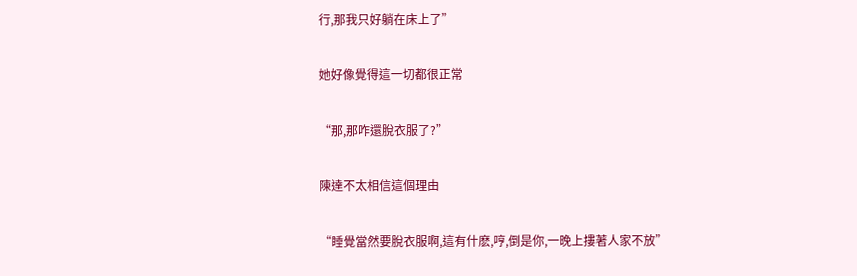行,那我只好躺在床上了”

她好像覺得這一切都很正常

“那,那咋還脫衣服了?”

陳達不太相信這個理由

“睡覺當然要脫衣服啊,這有什麽,哼,倒是你,一晚上摟著人家不放”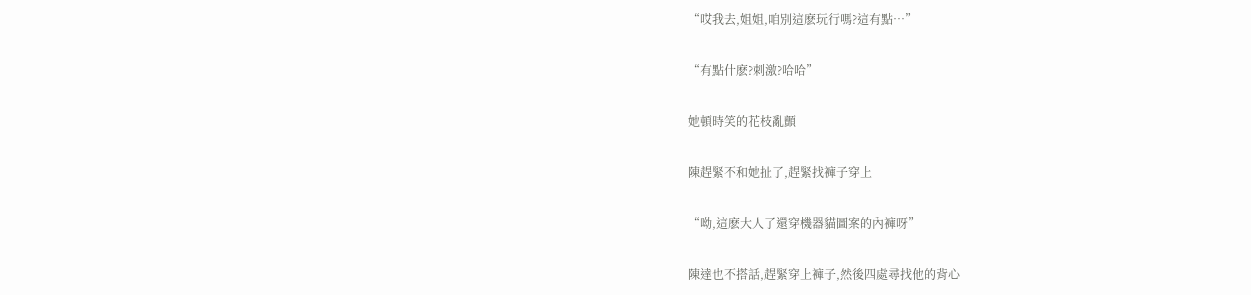“哎我去,姐姐,咱別這麽玩行嗎?這有點…”

“有點什麽?刺激?哈哈”

她頓時笑的花枝亂顫

陳趕緊不和她扯了,趕緊找褲子穿上

“呦,這麽大人了還穿機器貓圖案的內褲呀”

陳達也不搭話,趕緊穿上褲子,然後四處尋找他的背心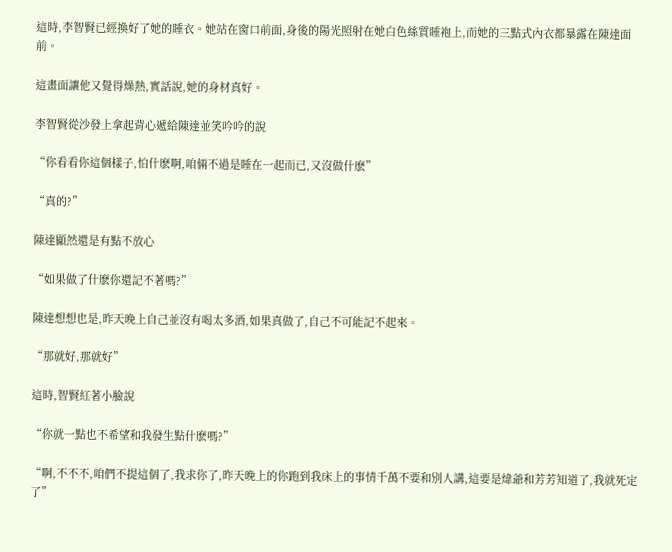這時,李智賢已經換好了她的睡衣。她站在窗口前面,身後的陽光照射在她白色絲質睡袍上,而她的三點式內衣都暴露在陳達面前。

這畫面讓他又覺得燥熱,實話說,她的身材真好。

李智賢從沙發上拿起背心遞給陳達並笑吟吟的說

“你看看你這個樣子,怕什麽啊,咱倆不過是睡在一起而已,又沒做什麽”

“真的?”

陳達顯然還是有點不放心

“如果做了什麽你還記不著嗎?”

陳達想想也是,昨天晚上自己並沒有喝太多酒,如果真做了,自己不可能記不起來。

“那就好,那就好”

這時,智賢紅著小臉說

“你就一點也不希望和我發生點什麽嗎?”

“啊,不不不,咱們不提這個了,我求你了,昨天晚上的你跑到我床上的事情千萬不要和別人講,這要是煒爺和芳芳知道了,我就死定了”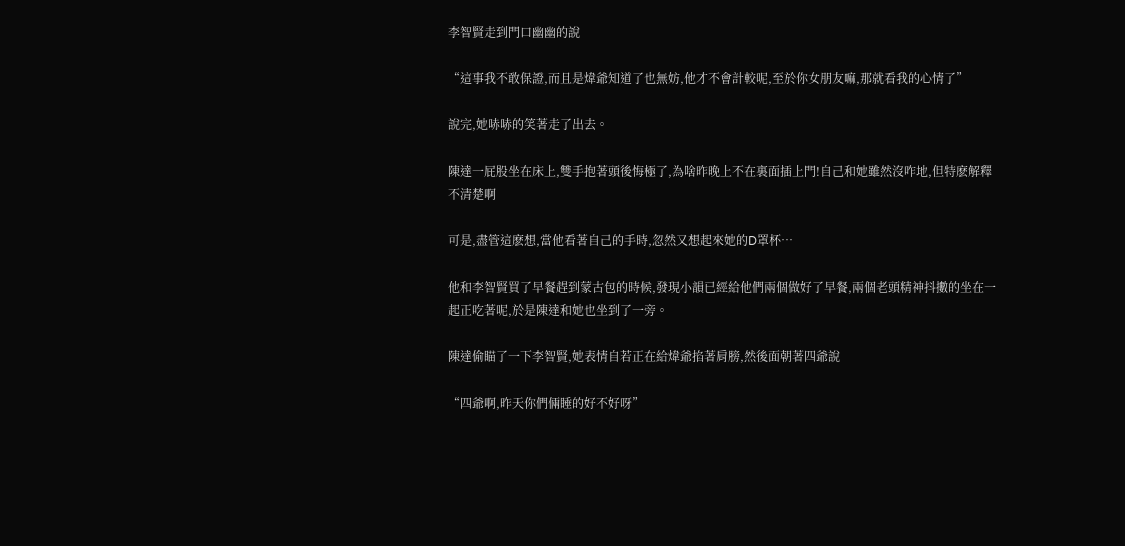李智賢走到門口幽幽的說

“這事我不敢保證,而且是煒爺知道了也無妨,他才不會計較呢,至於你女朋友嘛,那就看我的心情了”

說完,她哧哧的笑著走了出去。

陳達一屁股坐在床上,雙手抱著頭後悔極了,為啥昨晚上不在裏面插上門!自己和她雖然沒咋地,但特麽解釋不清楚啊

可是,盡管這麽想,當他看著自己的手時,忽然又想起來她的D罩杯…

他和李智賢買了早餐趕到蒙古包的時候,發現小韻已經給他們兩個做好了早餐,兩個老頭精神抖擻的坐在一起正吃著呢,於是陳達和她也坐到了一旁。

陳達偷瞄了一下李智賢,她表情自若正在給煒爺掐著肩膀,然後面朝著四爺說

“四爺啊,昨天你們倆睡的好不好呀”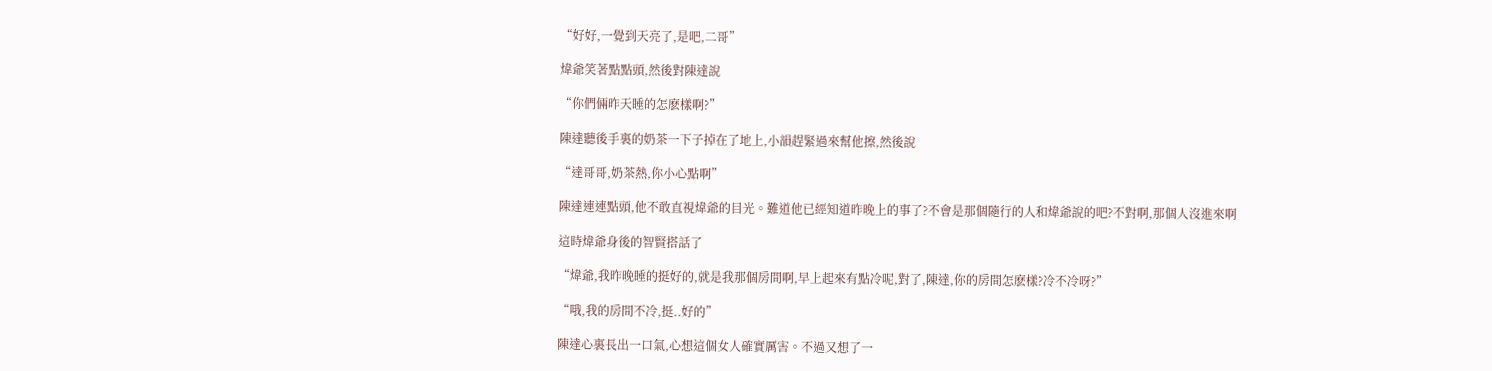“好好,一覺到天亮了,是吧,二哥”

煒爺笑著點點頭,然後對陳達說

“你們倆昨天睡的怎麽樣啊?”

陳達聽後手裏的奶茶一下子掉在了地上,小韻趕緊過來幫他擦,然後說

“達哥哥,奶茶熱,你小心點啊”

陳達連連點頭,他不敢直視煒爺的目光。難道他已經知道昨晚上的事了?不會是那個隨行的人和煒爺說的吧?不對啊,那個人沒進來啊

這時煒爺身後的智賢搭話了

“煒爺,我昨晚睡的挺好的,就是我那個房間啊,早上起來有點冷呢,對了,陳達,你的房間怎麽樣?冷不冷呀?”

“哦,我的房間不冷,挺..好的”

陳達心裏長出一口氣,心想這個女人確實厲害。不過又想了一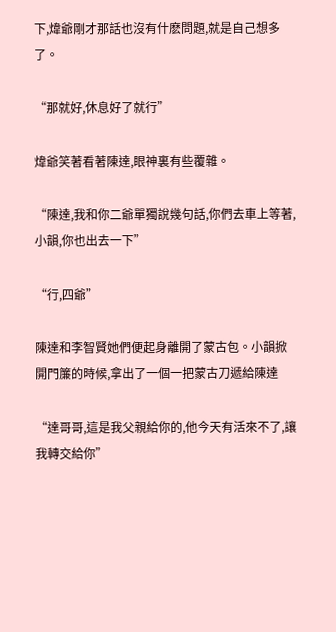下,煒爺剛才那話也沒有什麽問題,就是自己想多了。

“那就好,休息好了就行”

煒爺笑著看著陳達,眼神裏有些覆雜。

“陳達,我和你二爺單獨說幾句話,你們去車上等著,小韻,你也出去一下”

“行,四爺”

陳達和李智賢她們便起身離開了蒙古包。小韻掀開門簾的時候,拿出了一個一把蒙古刀遞給陳達

“達哥哥,這是我父親給你的,他今天有活來不了,讓我轉交給你”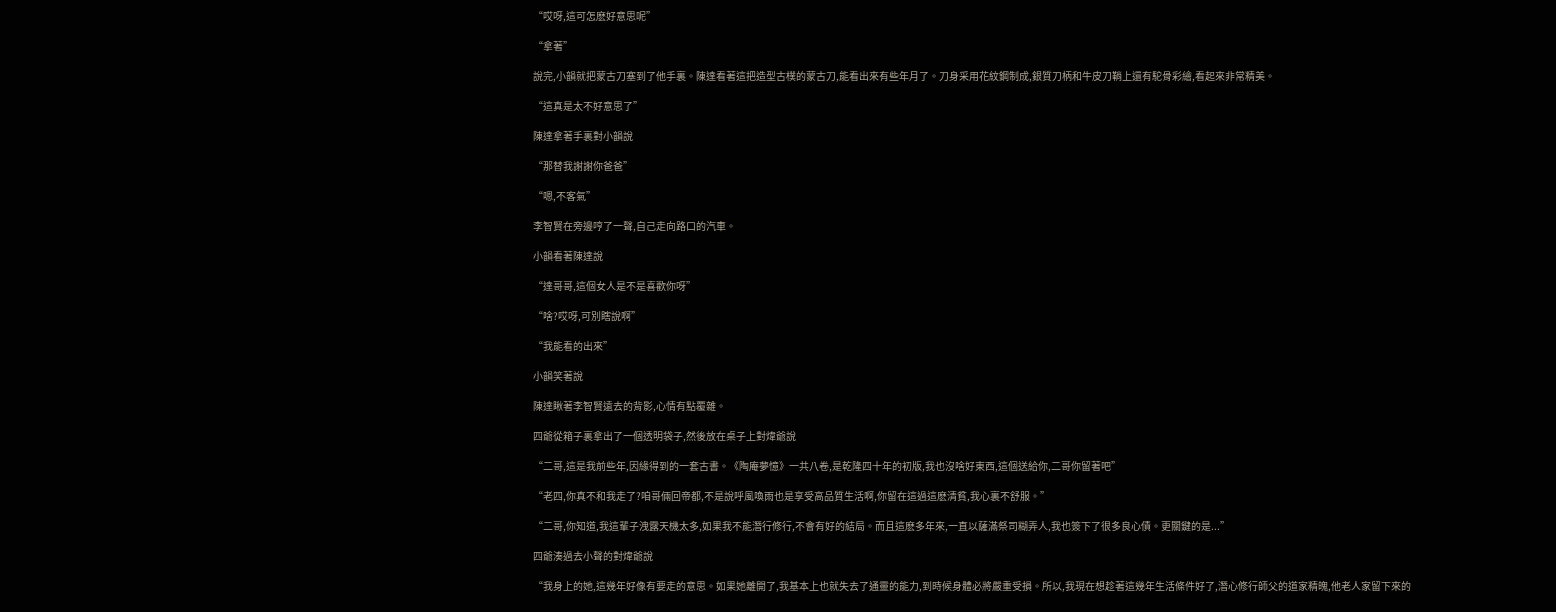“哎呀,這可怎麽好意思呢”

“拿著”

說完,小韻就把蒙古刀塞到了他手裏。陳達看著這把造型古樸的蒙古刀,能看出來有些年月了。刀身采用花紋鋼制成,銀質刀柄和牛皮刀鞘上還有駝骨彩繪,看起來非常精美。

“這真是太不好意思了”

陳達拿著手裏對小韻說

“那替我謝謝你爸爸”

“嗯,不客氣”

李智賢在旁邊哼了一聲,自己走向路口的汽車。

小韻看著陳達說

“達哥哥,這個女人是不是喜歡你呀”

“啥?哎呀,可別瞎說啊”

“我能看的出來”

小韻笑著說

陳達瞅著李智賢遠去的背影,心情有點覆雜。

四爺從箱子裏拿出了一個透明袋子,然後放在桌子上對煒爺說

“二哥,這是我前些年,因緣得到的一套古書。《陶庵夢憶》一共八卷,是乾隆四十年的初版,我也沒啥好東西,這個送給你,二哥你留著吧”

“老四,你真不和我走了?咱哥倆回帝都,不是說呼風喚雨也是享受高品質生活啊,你留在這過這麽清貧,我心裏不舒服。”

“二哥,你知道,我這輩子洩露天機太多,如果我不能潛行修行,不會有好的結局。而且這麽多年來,一直以薩滿祭司糊弄人,我也簽下了很多良心債。更關鍵的是...”

四爺湊過去小聲的對煒爺說

“我身上的她,這幾年好像有要走的意思。如果她離開了,我基本上也就失去了通靈的能力,到時候身體必將嚴重受損。所以,我現在想趁著這幾年生活條件好了,潛心修行師父的道家精魄,他老人家留下來的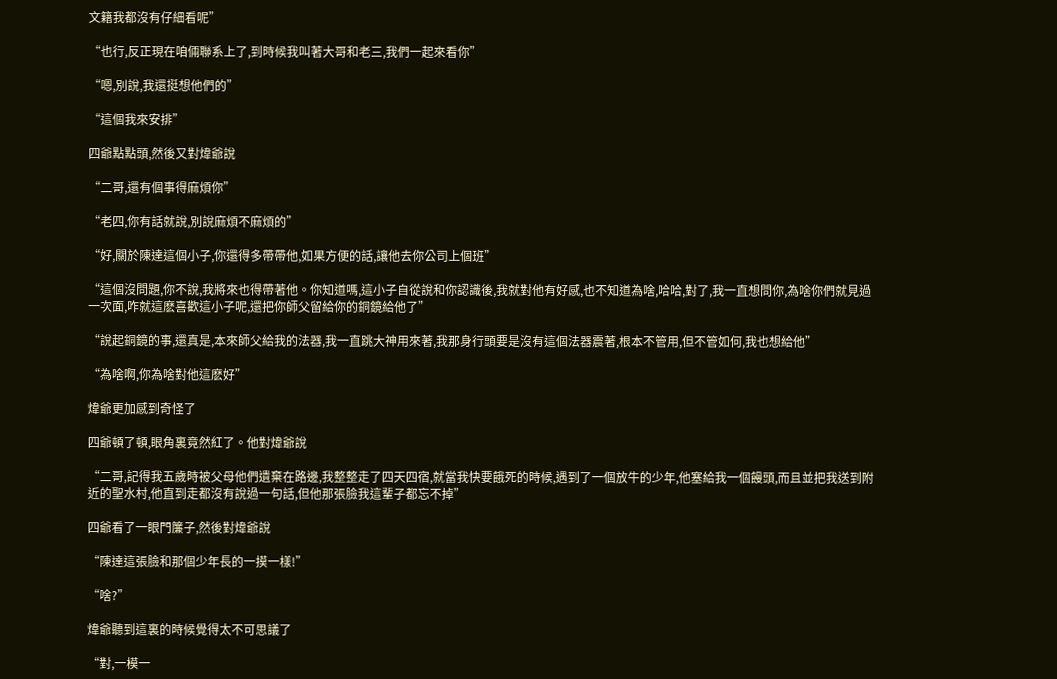文籍我都沒有仔細看呢”

“也行,反正現在咱倆聯系上了,到時候我叫著大哥和老三,我們一起來看你”

“嗯,別說,我還挺想他們的”

“這個我來安排”

四爺點點頭,然後又對煒爺說

“二哥,還有個事得麻煩你”

“老四,你有話就說,別說麻煩不麻煩的”

“好,關於陳達這個小子,你還得多帶帶他,如果方便的話,讓他去你公司上個班”

“這個沒問題,你不說,我將來也得帶著他。你知道嗎,這小子自從說和你認識後,我就對他有好感,也不知道為啥,哈哈,對了,我一直想問你,為啥你們就見過一次面,咋就這麽喜歡這小子呢,還把你師父留給你的銅鏡給他了”

“說起銅鏡的事,還真是,本來師父給我的法器,我一直跳大神用來著,我那身行頭要是沒有這個法器震著,根本不管用,但不管如何,我也想給他”

“為啥啊,你為啥對他這麽好”

煒爺更加感到奇怪了

四爺頓了頓,眼角裏竟然紅了。他對煒爺說

“二哥,記得我五歲時被父母他們遺棄在路邊,我整整走了四天四宿,就當我快要餓死的時候,遇到了一個放牛的少年,他塞給我一個饅頭,而且並把我送到附近的聖水村,他直到走都沒有說過一句話,但他那張臉我這輩子都忘不掉”

四爺看了一眼門簾子,然後對煒爺說

“陳達這張臉和那個少年長的一摸一樣!”

“啥?”

煒爺聽到這裏的時候覺得太不可思議了

“對,一模一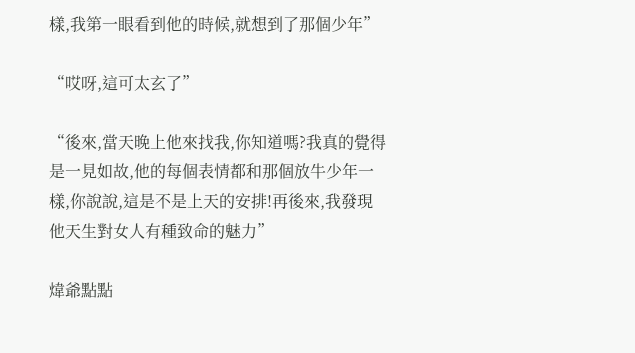樣,我第一眼看到他的時候,就想到了那個少年”

“哎呀,這可太玄了”

“後來,當天晚上他來找我,你知道嗎?我真的覺得是一見如故,他的每個表情都和那個放牛少年一樣,你說說,這是不是上天的安排!再後來,我發現他天生對女人有種致命的魅力”

煒爺點點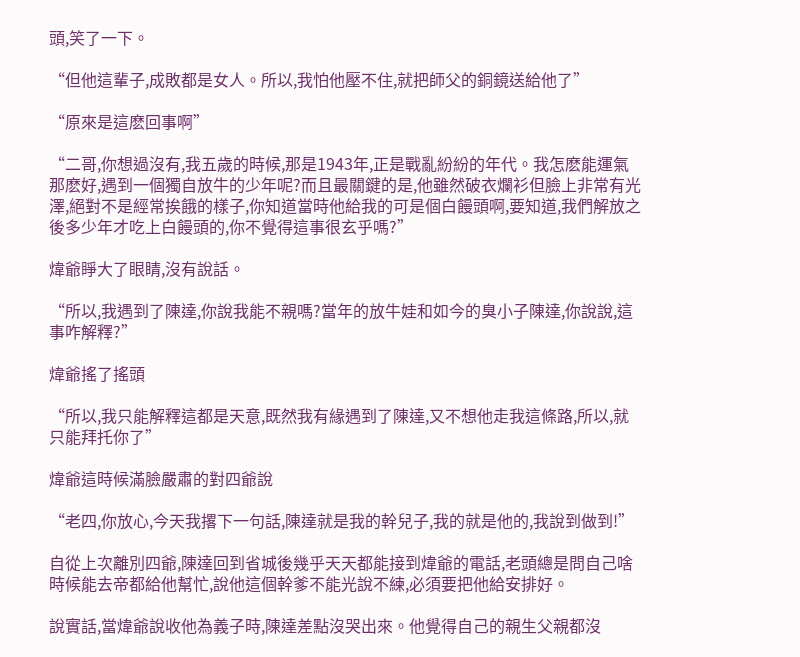頭,笑了一下。

“但他這輩子,成敗都是女人。所以,我怕他壓不住,就把師父的銅鏡送給他了”

“原來是這麽回事啊”

“二哥,你想過沒有,我五歲的時候,那是1943年,正是戰亂紛紛的年代。我怎麽能運氣那麽好,遇到一個獨自放牛的少年呢?而且最關鍵的是,他雖然破衣爛衫但臉上非常有光澤,絕對不是經常挨餓的樣子,你知道當時他給我的可是個白饅頭啊,要知道,我們解放之後多少年才吃上白饅頭的,你不覺得這事很玄乎嗎?”

煒爺睜大了眼睛,沒有說話。

“所以,我遇到了陳達,你說我能不親嗎?當年的放牛娃和如今的臭小子陳達,你說說,這事咋解釋?”

煒爺搖了搖頭

“所以,我只能解釋這都是天意,既然我有緣遇到了陳達,又不想他走我這條路,所以,就只能拜托你了”

煒爺這時候滿臉嚴肅的對四爺說

“老四,你放心,今天我撂下一句話,陳達就是我的幹兒子,我的就是他的,我說到做到!”

自從上次離別四爺,陳達回到省城後幾乎天天都能接到煒爺的電話,老頭總是問自己啥時候能去帝都給他幫忙,說他這個幹爹不能光說不練,必須要把他給安排好。

說實話,當煒爺說收他為義子時,陳達差點沒哭出來。他覺得自己的親生父親都沒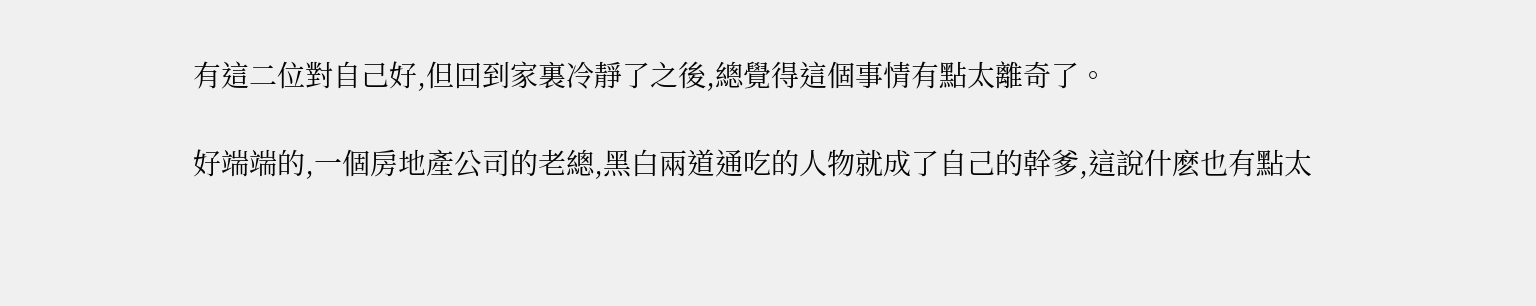有這二位對自己好,但回到家裏冷靜了之後,總覺得這個事情有點太離奇了。

好端端的,一個房地產公司的老總,黑白兩道通吃的人物就成了自己的幹爹,這說什麽也有點太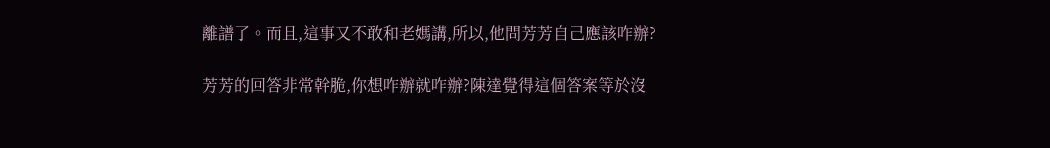離譜了。而且,這事又不敢和老媽講,所以,他問芳芳自己應該咋辦?

芳芳的回答非常幹脆,你想咋辦就咋辦?陳達覺得這個答案等於沒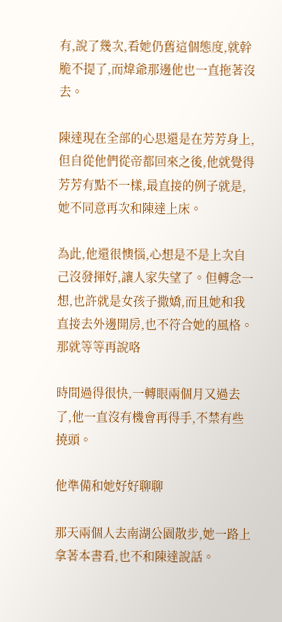有,說了幾次,看她仍舊這個態度,就幹脆不提了,而煒爺那邊他也一直拖著沒去。

陳達現在全部的心思還是在芳芳身上,但自從他們從帝都回來之後,他就覺得芳芳有點不一樣,最直接的例子就是,她不同意再次和陳達上床。

為此,他還很懊惱,心想是不是上次自己沒發揮好,讓人家失望了。但轉念一想,也許就是女孩子撒嬌,而且她和我直接去外邊開房,也不符合她的風格。那就等等再說咯

時間過得很快,一轉眼兩個月又過去了,他一直沒有機會再得手,不禁有些撓頭。

他準備和她好好聊聊

那天兩個人去南湖公園散步,她一路上拿著本書看,也不和陳達說話。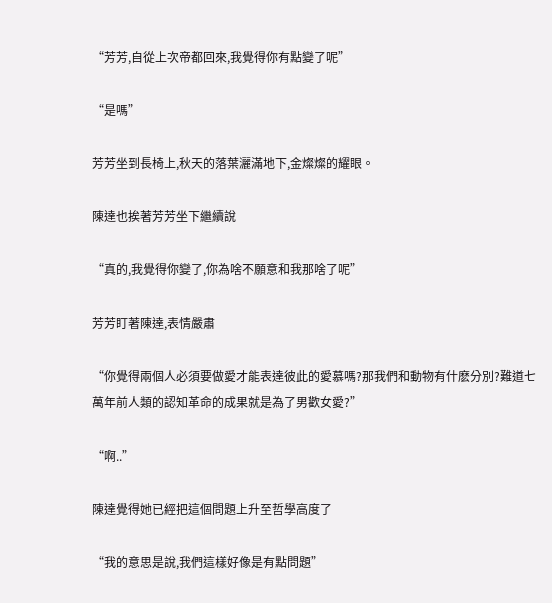“芳芳,自從上次帝都回來,我覺得你有點變了呢”

“是嗎”

芳芳坐到長椅上,秋天的落葉灑滿地下,金燦燦的耀眼。

陳達也挨著芳芳坐下繼續說

“真的,我覺得你變了,你為啥不願意和我那啥了呢”

芳芳盯著陳達,表情嚴肅

“你覺得兩個人必須要做愛才能表達彼此的愛慕嗎?那我們和動物有什麽分別?難道七萬年前人類的認知革命的成果就是為了男歡女愛?”

“啊..”

陳達覺得她已經把這個問題上升至哲學高度了

“我的意思是說,我們這樣好像是有點問題”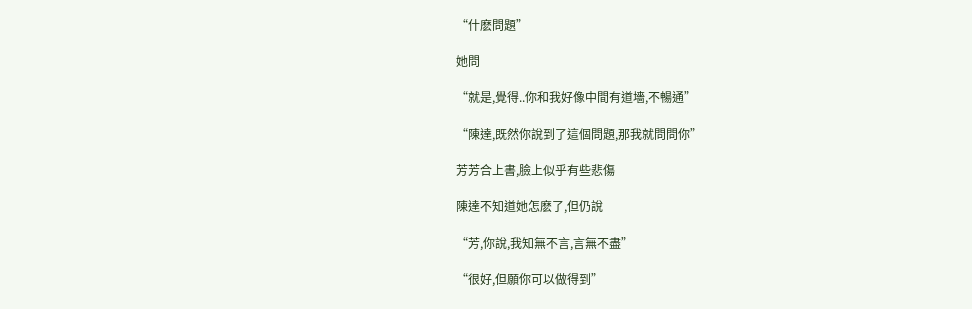“什麽問題”

她問

“就是,覺得..你和我好像中間有道墻,不暢通”

“陳達,既然你說到了這個問題,那我就問問你”

芳芳合上書,臉上似乎有些悲傷

陳達不知道她怎麽了,但仍說

“芳,你說,我知無不言,言無不盡”

“很好,但願你可以做得到”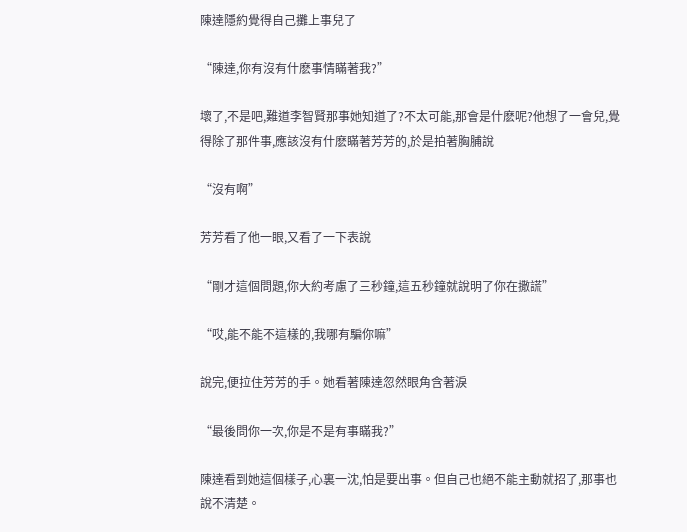陳達隱約覺得自己攤上事兒了

“陳達,你有沒有什麽事情瞞著我?”

壞了,不是吧,難道李智賢那事她知道了?不太可能,那會是什麽呢?他想了一會兒,覺得除了那件事,應該沒有什麽瞞著芳芳的,於是拍著胸脯說

“沒有啊”

芳芳看了他一眼,又看了一下表說

“剛才這個問題,你大約考慮了三秒鐘,這五秒鐘就說明了你在撒謊”

“哎,能不能不這樣的,我哪有騙你嘛”

說完,便拉住芳芳的手。她看著陳達忽然眼角含著淚

“最後問你一次,你是不是有事瞞我?”

陳達看到她這個樣子,心裏一沈,怕是要出事。但自己也絕不能主動就招了,那事也說不清楚。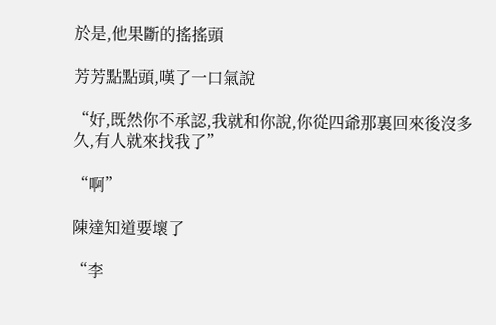於是,他果斷的搖搖頭

芳芳點點頭,嘆了一口氣說

“好,既然你不承認,我就和你說,你從四爺那裏回來後沒多久,有人就來找我了”

“啊”

陳達知道要壞了

“李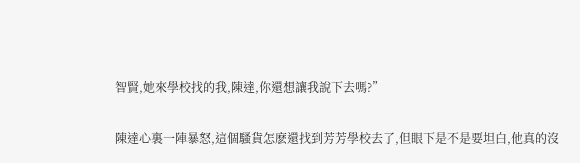智賢,她來學校找的我,陳達,你還想讓我說下去嗎?”

陳達心裏一陣暴怒,這個騷貨怎麽還找到芳芳學校去了,但眼下是不是要坦白,他真的沒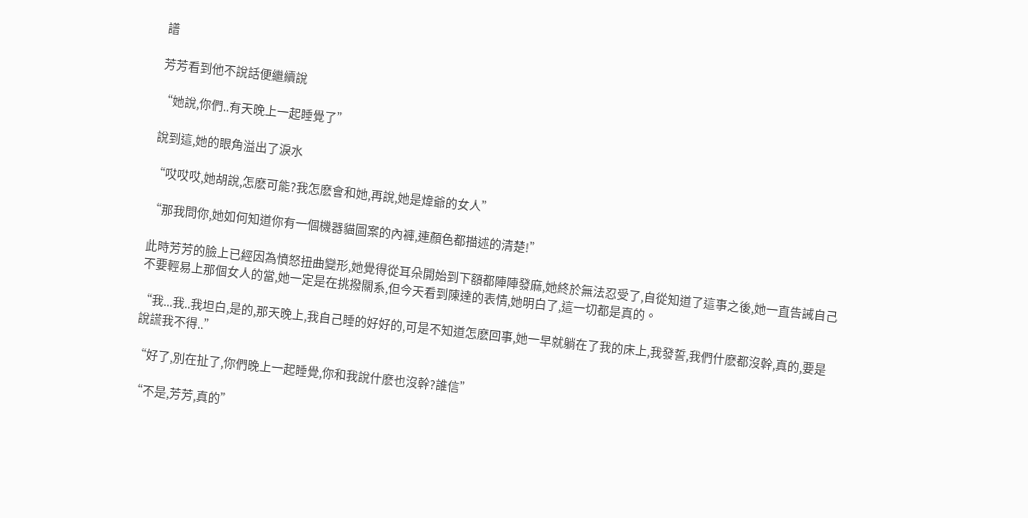譜

芳芳看到他不說話便繼續說

“她說,你們..有天晚上一起睡覺了”

說到這,她的眼角溢出了淚水

“哎哎哎,她胡說,怎麽可能?我怎麽會和她,再說,她是煒爺的女人”

“那我問你,她如何知道你有一個機器貓圖案的內褲,連顏色都描述的清楚!”

此時芳芳的臉上已經因為憤怒扭曲變形,她覺得從耳朵開始到下額都陣陣發麻,她終於無法忍受了,自從知道了這事之後,她一直告誡自己不要輕易上那個女人的當,她一定是在挑撥關系,但今天看到陳達的表情,她明白了,這一切都是真的。

“我...我..我坦白,是的,那天晚上,我自己睡的好好的,可是不知道怎麽回事,她一早就躺在了我的床上,我發誓,我們什麽都沒幹,真的,要是說謊我不得..”

“好了,別在扯了,你們晚上一起睡覺,你和我說什麽也沒幹?誰信”

“不是,芳芳,真的”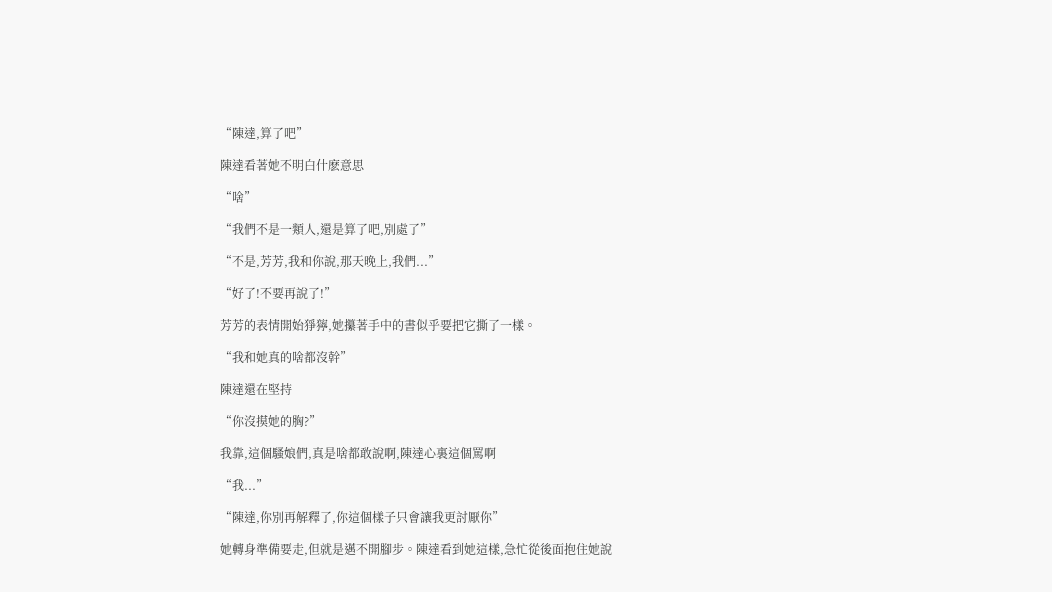“陳達,算了吧”

陳達看著她不明白什麽意思

“啥”

“我們不是一類人,還是算了吧,別處了”

“不是,芳芳,我和你說,那天晚上,我們...”

“好了!不要再說了!”

芳芳的表情開始猙獰,她攥著手中的書似乎要把它撕了一樣。

“我和她真的啥都沒幹”

陳達還在堅持

“你沒摸她的胸?”

我靠,這個騷娘們,真是啥都敢說啊,陳達心裏這個罵啊

“我...”

“陳達,你別再解釋了,你這個樣子只會讓我更討厭你”

她轉身準備要走,但就是邁不開腳步。陳達看到她這樣,急忙從後面抱住她說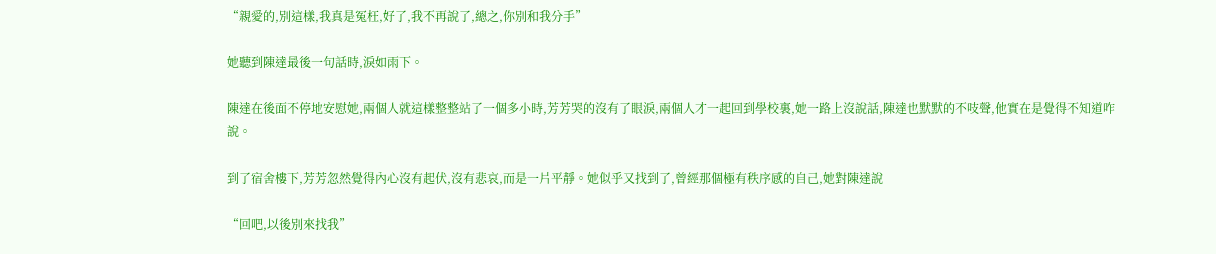“親愛的,別這樣,我真是冤枉,好了,我不再說了,總之,你別和我分手”

她聽到陳達最後一句話時,淚如雨下。

陳達在後面不停地安慰她,兩個人就這樣整整站了一個多小時,芳芳哭的沒有了眼淚,兩個人才一起回到學校裏,她一路上沒說話,陳達也默默的不吱聲,他實在是覺得不知道咋說。

到了宿舍樓下,芳芳忽然覺得內心沒有起伏,沒有悲哀,而是一片平靜。她似乎又找到了,曾經那個極有秩序感的自己,她對陳達說

“回吧,以後別來找我”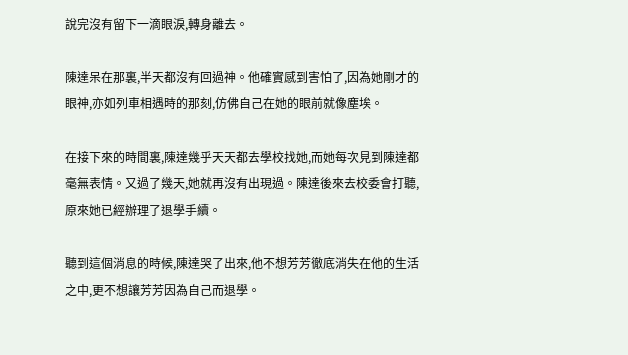說完沒有留下一滴眼淚,轉身離去。

陳達呆在那裏,半天都沒有回過神。他確實感到害怕了,因為她剛才的眼神,亦如列車相遇時的那刻,仿佛自己在她的眼前就像塵埃。

在接下來的時間裏,陳達幾乎天天都去學校找她,而她每次見到陳達都毫無表情。又過了幾天,她就再沒有出現過。陳達後來去校委會打聽,原來她已經辦理了退學手續。

聽到這個消息的時候,陳達哭了出來,他不想芳芳徹底消失在他的生活之中,更不想讓芳芳因為自己而退學。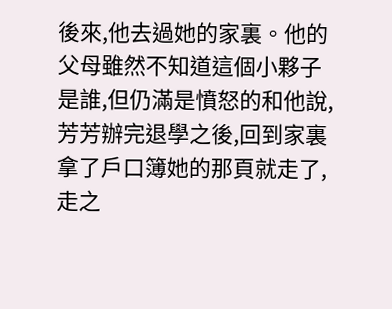後來,他去過她的家裏。他的父母雖然不知道這個小夥子是誰,但仍滿是憤怒的和他說,芳芳辦完退學之後,回到家裏拿了戶口簿她的那頁就走了,走之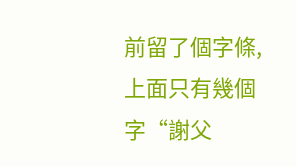前留了個字條,上面只有幾個字“謝父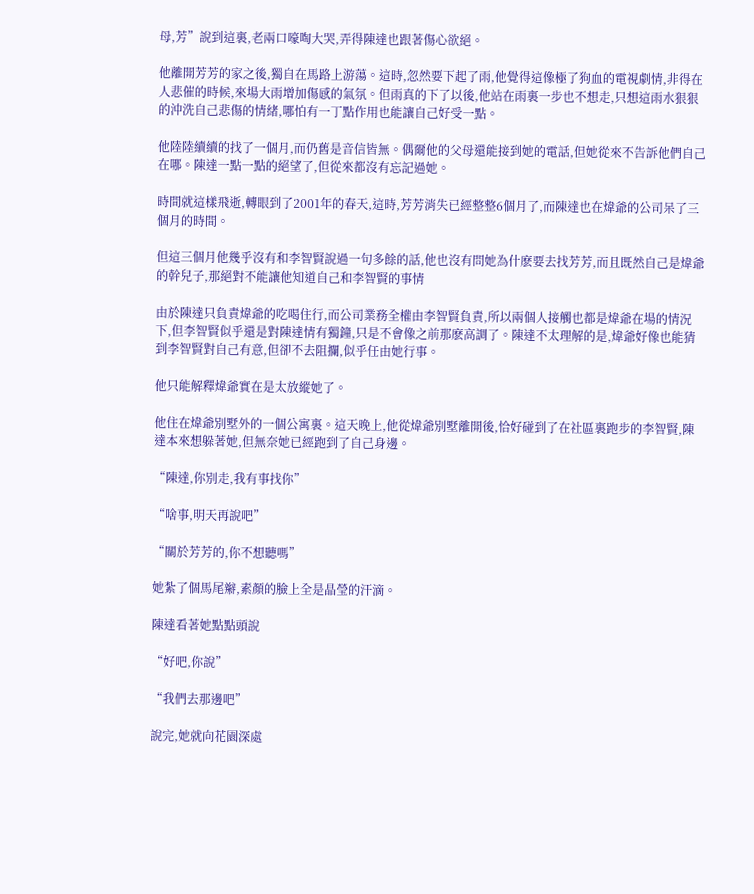母,芳”說到這裏,老兩口嚎啕大哭,弄得陳達也跟著傷心欲絕。

他離開芳芳的家之後,獨自在馬路上游蕩。這時,忽然要下起了雨,他覺得這像極了狗血的電視劇情,非得在人悲催的時候,來場大雨增加傷感的氣氛。但雨真的下了以後,他站在雨裏一步也不想走,只想這雨水狠狠的沖洗自己悲傷的情緒,哪怕有一丁點作用也能讓自己好受一點。

他陸陸續續的找了一個月,而仍舊是音信皆無。偶爾他的父母還能接到她的電話,但她從來不告訴他們自己在哪。陳達一點一點的絕望了,但從來都沒有忘記過她。

時間就這樣飛逝,轉眼到了2001年的春天,這時,芳芳消失已經整整6個月了,而陳達也在煒爺的公司呆了三個月的時間。

但這三個月他幾乎沒有和李智賢說過一句多餘的話,他也沒有問她為什麽要去找芳芳,而且既然自己是煒爺的幹兒子,那絕對不能讓他知道自己和李智賢的事情

由於陳達只負責煒爺的吃喝住行,而公司業務全權由李智賢負責,所以兩個人接觸也都是煒爺在場的情況下,但李智賢似乎還是對陳達情有獨鐘,只是不會像之前那麽高調了。陳達不太理解的是,煒爺好像也能猜到李智賢對自己有意,但卻不去阻攔,似乎任由她行事。

他只能解釋煒爺實在是太放縱她了。

他住在煒爺別墅外的一個公寓裏。這天晚上,他從煒爺別墅離開後,恰好碰到了在社區裏跑步的李智賢,陳達本來想躲著她,但無奈她已經跑到了自己身邊。

“陳達,你別走,我有事找你”

“啥事,明天再說吧”

“關於芳芳的,你不想聽嗎”

她紮了個馬尾辮,素顏的臉上全是晶瑩的汗滴。

陳達看著她點點頭說

“好吧,你說”

“我們去那邊吧”

說完,她就向花園深處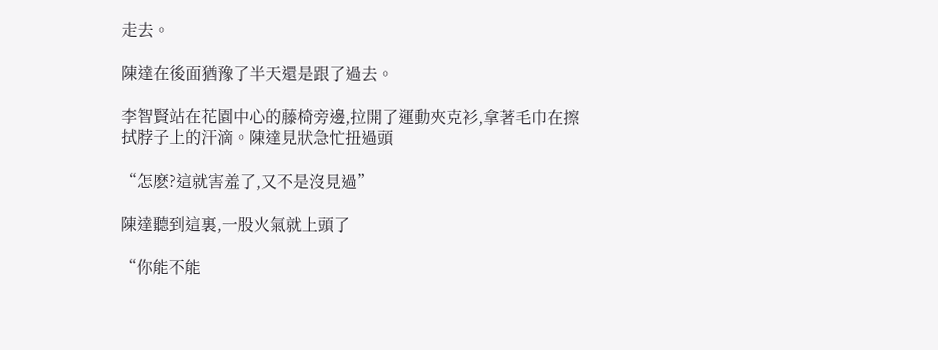走去。

陳達在後面猶豫了半天還是跟了過去。

李智賢站在花園中心的藤椅旁邊,拉開了運動夾克衫,拿著毛巾在擦拭脖子上的汗滴。陳達見狀急忙扭過頭

“怎麽?這就害羞了,又不是沒見過”

陳達聽到這裏,一股火氣就上頭了

“你能不能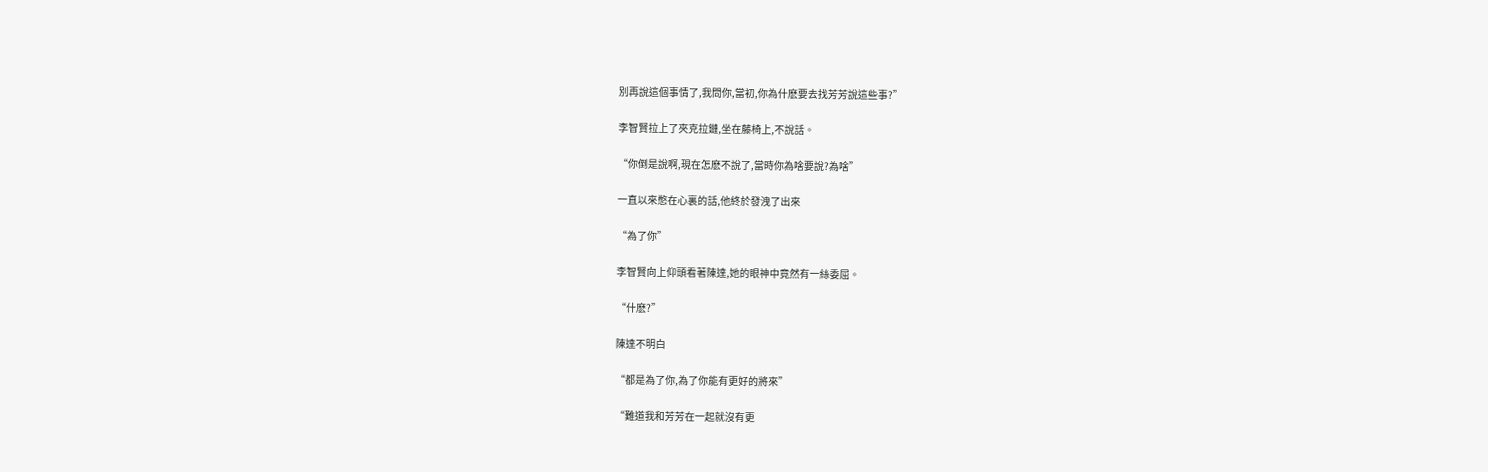別再說這個事情了,我問你,當初,你為什麽要去找芳芳說這些事?”

李智賢拉上了夾克拉鏈,坐在藤椅上,不說話。

“你倒是說啊,現在怎麽不說了,當時你為啥要說?為啥”

一直以來憋在心裏的話,他終於發洩了出來

“為了你”

李智賢向上仰頭看著陳達,她的眼神中竟然有一絲委屈。

“什麽?”

陳達不明白

“都是為了你,為了你能有更好的將來”

“難道我和芳芳在一起就沒有更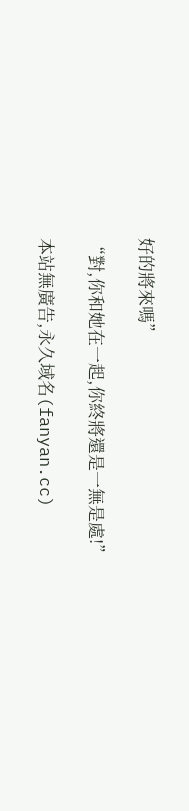好的將來嗎”

“對,你和她在一起,你終將還是一無是處!”

本站無廣告,永久域名(fanyan.cc)